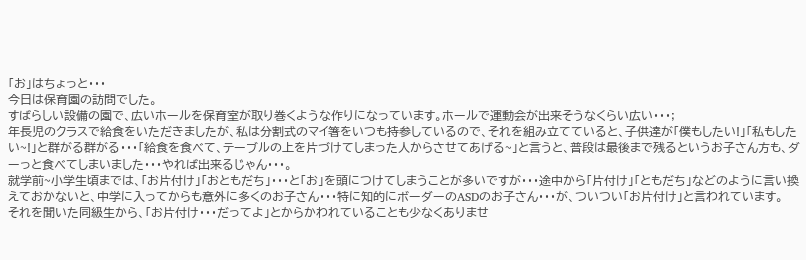「お」はちょっと・・・
今日は保育園の訪問でした。
すばらしい設備の園で、広いホールを保育室が取り巻くような作りになっています。ホールで運動会が出来そうなくらい広い・・・;
年長児のクラスで給食をいただきましたが、私は分割式のマイ箸をいつも持参しているので、それを組み立てていると、子供達が「僕もしたい!」「私もしたい~!」と群がる群がる・・・「給食を食べて、テーブルの上を片づけてしまった人からさせてあげる~」と言うと、普段は最後まで残るというお子さん方も、ダーっと食べてしまいました・・・やれば出来るじゃん・・・。
就学前~小学生頃までは、「お片付け」「おともだち」・・・と「お」を頭につけてしまうことが多いですが・・・途中から「片付け」「ともだち」などのように言い換えておかないと、中学に入ってからも意外に多くのお子さん・・・特に知的にボーダーのASDのお子さん・・・が、ついつい「お片付け」と言われています。
それを聞いた同級生から、「お片付け・・・だってよ」とからかわれていることも少なくありませ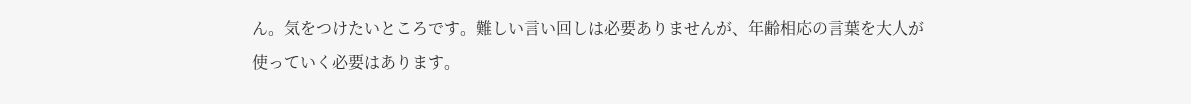ん。気をつけたいところです。難しい言い回しは必要ありませんが、年齢相応の言葉を大人が使っていく必要はあります。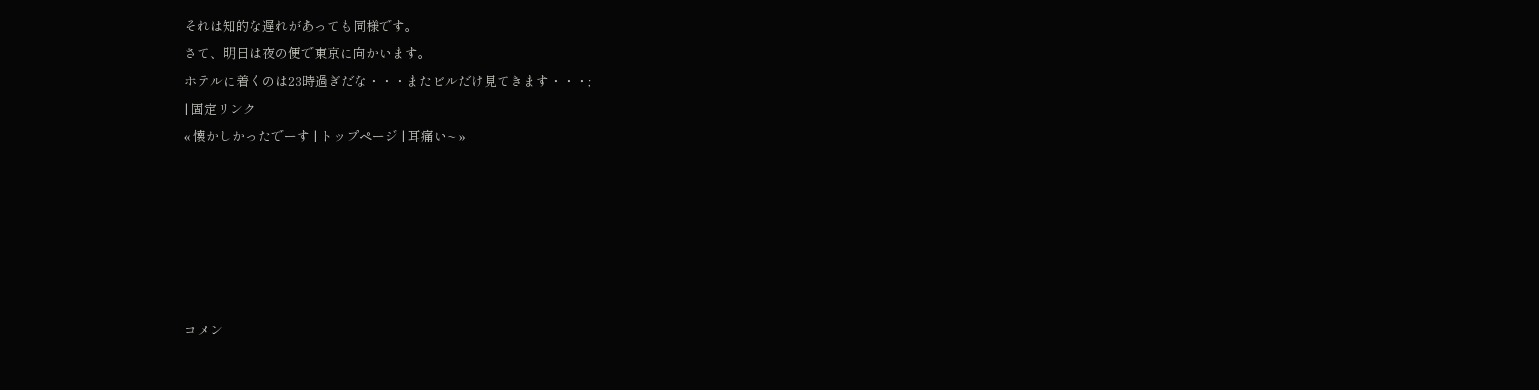それは知的な遅れがあっても同様です。
さて、明日は夜の便で東京に向かいます。
ホテルに着くのは23時過ぎだな・・・またビルだけ見てきます・・・;
| 固定リンク
« 懐かしかったでーす | トップページ | 耳痛い~ »






コメン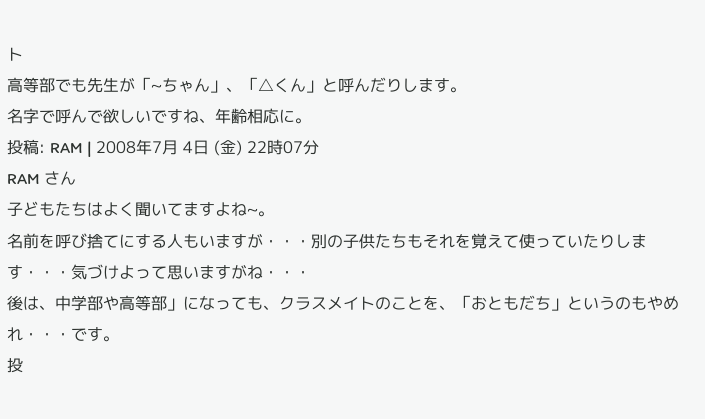ト
高等部でも先生が「~ちゃん」、「△くん」と呼んだりします。
名字で呼んで欲しいですね、年齢相応に。
投稿: RAM | 2008年7月 4日 (金) 22時07分
RAM さん
子どもたちはよく聞いてますよね~。
名前を呼び捨てにする人もいますが・・・別の子供たちもそれを覚えて使っていたりします・・・気づけよって思いますがね・・・
後は、中学部や高等部」になっても、クラスメイトのことを、「おともだち」というのもやめれ・・・です。
投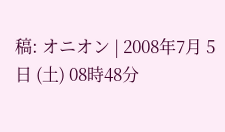稿: オニオン | 2008年7月 5日 (土) 08時48分